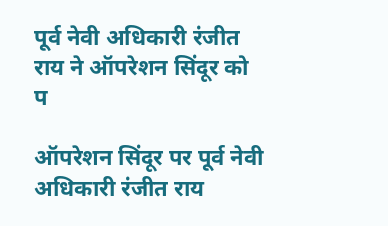पूर्व नेवी अधिकारी रंजीत राय ने ऑपरेशन सिंदूर को प

ऑपरेशन सिंदूर पर पूर्व नेवी अधिकारी रंजीत राय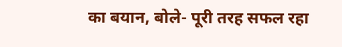का बयान, बोले- पूरी तरह सफल रहा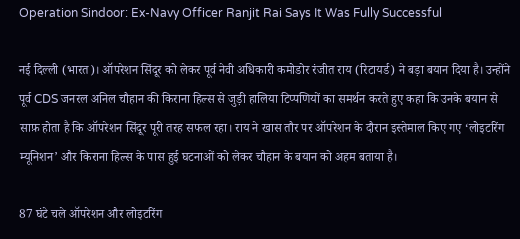Operation Sindoor: Ex-Navy Officer Ranjit Rai Says It Was Fully Successful

नई दिल्ली (भारत)। ऑपरेशन सिंदूर को लेकर पूर्व नेवी अधिकारी कमोडोर रंजीत राय (रिटायर्ड) ने बड़ा बयान दिया है। उन्होंने पूर्व CDS जनरल अनिल चौहान की किराना हिल्स से जुड़ी हालिया टिप्पणियों का समर्थन करते हुए कहा कि उनके बयान से साफ़ होता है कि ऑपरेशन सिंदूर पूरी तरह सफल रहा। राय ने खास तौर पर ऑपरेशन के दौरान इस्तेमाल किए गए ‘लोइटरिंग म्यूनिशन’ और किराना हिल्स के पास हुई घटनाओं को लेकर चौहान के बयान को अहम बताया है।

87 घंटे चले ऑपरेशन और लोइटरिंग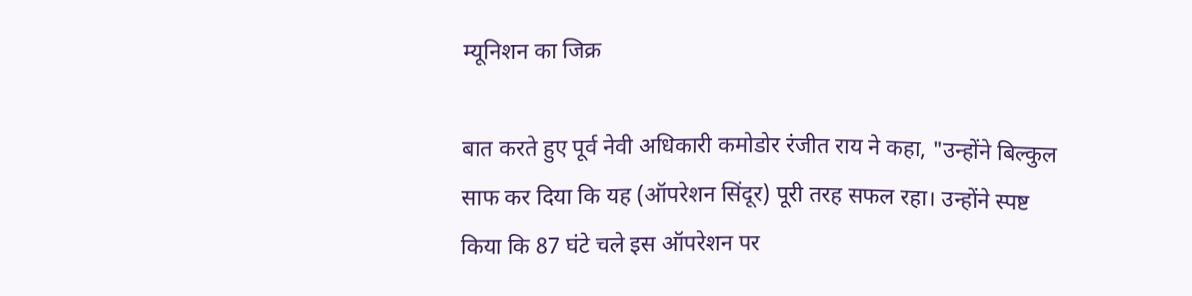म्यूनिशन का जिक्र

बात करते हुए पूर्व नेवी अधिकारी कमोडोर रंजीत राय ने कहा, "उन्होंने बिल्कुल साफ कर दिया कि यह (ऑपरेशन सिंदूर) पूरी तरह सफल रहा। उन्होंने स्पष्ट किया कि 87 घंटे चले इस ऑपरेशन पर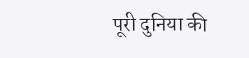पूरी दुनिया की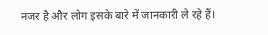नजर है और लोग इसके बारे में जानकारी ले रहे हैं।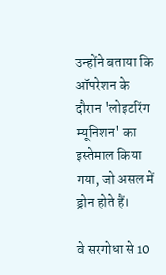उन्होंने बताया कि ऑपरेशन के दौरान 'लोइटरिंग म्यूनिशन' का इस्तेमाल किया गया, जो असल में ड्रोन होते हैं।

वे सरगोधा से 10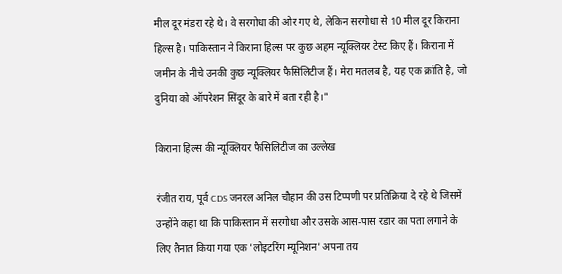मील दूर मंडरा रहे थे। वे सरगोधा की ओर गए थे, लेकिन सरगोधा से 10 मील दूर किराना हिल्स है। पाकिस्तान ने किराना हिल्स पर कुछ अहम न्यूक्लियर टेस्ट किए हैं। किराना में जमीन के नीचे उनकी कुछ न्यूक्लियर फैसिलिटीज हैं। मेरा मतलब है, यह एक क्रांति है, जो दुनिया को ऑपरेशन सिंदूर के बारे में बता रही है।"

किराना हिल्स की न्यूक्लियर फैसिलिटीज का उल्लेख

रंजीत राय, पूर्व CDS जनरल अनिल चौहान की उस टिप्पणी पर प्रतिक्रिया दे रहे थे जिसमें उन्होंने कहा था कि पाकिस्तान में सरगोधा और उसके आस-पास रडार का पता लगाने के लिए तैनात किया गया एक 'लोइटरिंग म्यूनिशन' अपना तय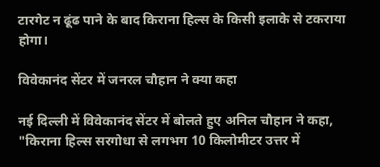टारगेट न ढूंढ पाने के बाद किराना हिल्स के किसी इलाके से टकराया होगा।

विवेकानंद सेंटर में जनरल चौहान ने क्या कहा

नई दिल्ली में विवेकानंद सेंटर में बोलते हुए अनिल चौहान ने कहा, "किराना हिल्स सरगोधा से लगभग 10 किलोमीटर उत्तर में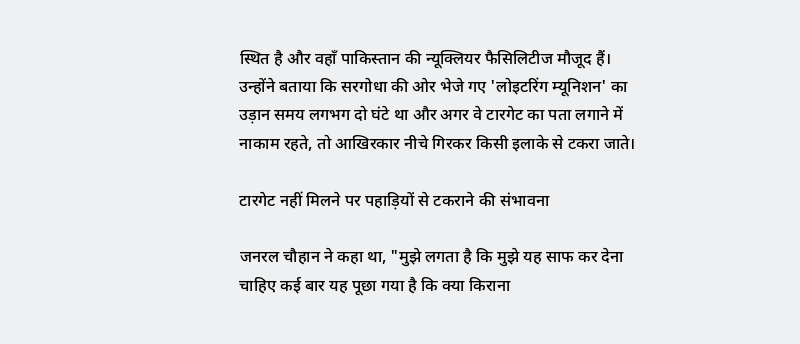स्थित है और वहाँ पाकिस्तान की न्यूक्लियर फैसिलिटीज मौजूद हैं। उन्होंने बताया कि सरगोधा की ओर भेजे गए 'लोइटरिंग म्यूनिशन' का उड़ान समय लगभग दो घंटे था और अगर वे टारगेट का पता लगाने में नाकाम रहते, तो आखिरकार नीचे गिरकर किसी इलाके से टकरा जाते।

टारगेट नहीं मिलने पर पहाड़ियों से टकराने की संभावना

जनरल चौहान ने कहा था, "मुझे लगता है कि मुझे यह साफ कर देना चाहिए कई बार यह पूछा गया है कि क्या किराना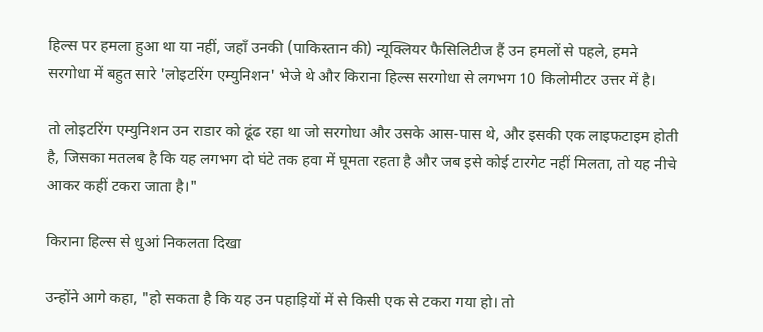हिल्स पर हमला हुआ था या नहीं, जहाँ उनकी (पाकिस्तान की) न्यूक्लियर फैसिलिटीज हैं उन हमलों से पहले, हमने सरगोधा में बहुत सारे 'लोइटरिंग एम्युनिशन' भेजे थे और किराना हिल्स सरगोधा से लगभग 10 किलोमीटर उत्तर में है।

तो लोइटरिंग एम्युनिशन उन राडार को ढूंढ रहा था जो सरगोधा और उसके आस-पास थे, और इसकी एक लाइफटाइम होती है, जिसका मतलब है कि यह लगभग दो घंटे तक हवा में घूमता रहता है और जब इसे कोई टारगेट नहीं मिलता, तो यह नीचे आकर कहीं टकरा जाता है।"

किराना हिल्स से धुआं निकलता दिखा

उन्होंने आगे कहा, "हो सकता है कि यह उन पहाड़ियों में से किसी एक से टकरा गया हो। तो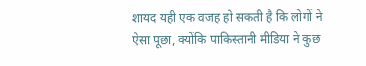शायद यही एक वजह हो सकती है कि लोगों ने ऐसा पूछा, क्योंकि पाकिस्तानी मीडिया ने कुछ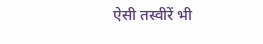ऐसी तस्वीरें भी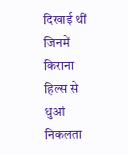दिखाई थीं जिनमें किराना हिल्स से धुआं निकलता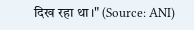दिख रहा था।" (Source: ANI)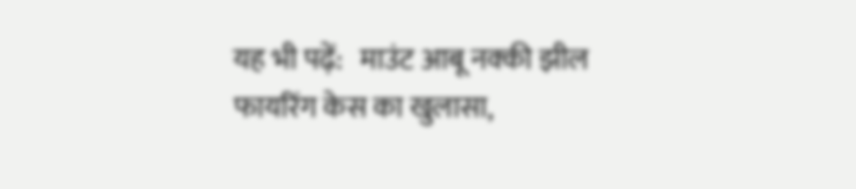यह भी पढ़ें:   माउंट आबू नक्की झील फायरिंग केस का खुलासा,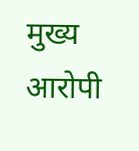मुख्य आरोपी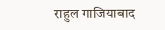राहुल गाजियाबाद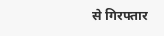से गिरफ्तार